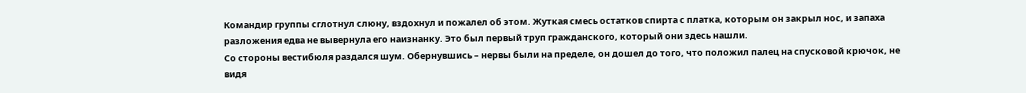Командир группы сглотнул слюну, вздохнул и пожалел об этом. Жуткая смесь остатков спирта с платка, которым он закрыл нос, и запаха разложения едва не вывернула его наизнанку. Это был первый труп гражданского, который они здесь нашли.
Со стороны вестибюля раздался шум. Обернувшись – нервы были на пределе, он дошел до того, что положил палец на спусковой крючок, не видя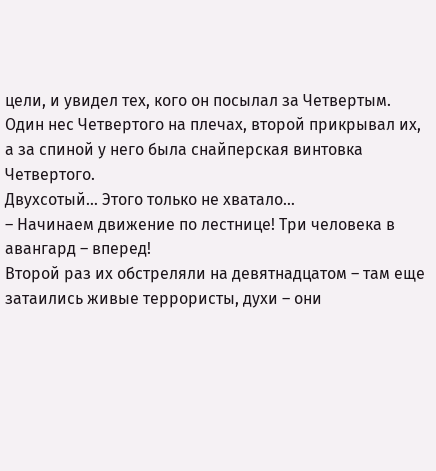цели, и увидел тех, кого он посылал за Четвертым. Один нес Четвертого на плечах, второй прикрывал их, а за спиной у него была снайперская винтовка Четвертого.
Двухсотый… Этого только не хватало…
– Начинаем движение по лестнице! Три человека в авангард – вперед!
Второй раз их обстреляли на девятнадцатом – там еще затаились живые террористы, духи – они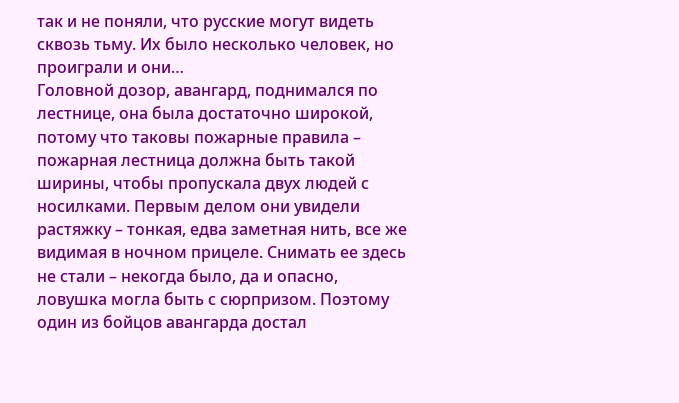так и не поняли, что русские могут видеть сквозь тьму. Их было несколько человек, но проиграли и они…
Головной дозор, авангард, поднимался по лестнице, она была достаточно широкой, потому что таковы пожарные правила – пожарная лестница должна быть такой ширины, чтобы пропускала двух людей с носилками. Первым делом они увидели растяжку – тонкая, едва заметная нить, все же видимая в ночном прицеле. Снимать ее здесь не стали – некогда было, да и опасно, ловушка могла быть с сюрпризом. Поэтому один из бойцов авангарда достал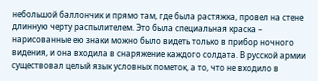небольшой баллончик и прямо там, где была растяжка, провел на стене длинную черту распылителем. Это была специальная краска – нарисованные ею знаки можно было видеть только в прибор ночного видения, и она входила в снаряжение каждого солдата. В русской армии существовал целый язык условных пометок, а то, что не входило в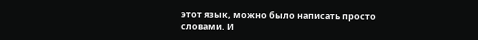этот язык, можно было написать просто словами. И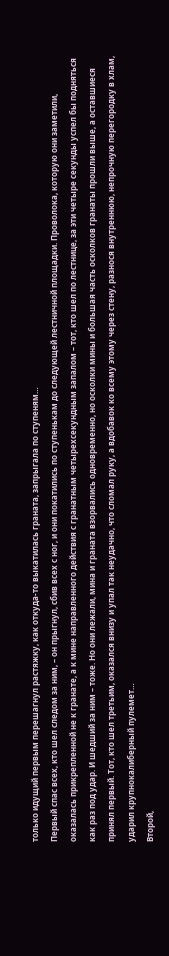только идущий первым перешагнул растяжку, как откуда-то выкатилась граната, запрыгала по ступеням…
Первый спас всех, кто шел следом за ним, – он прыгнул, сбив всех с ног, и они покатились по ступенькам до следующей лестничной площадки. Проволока, которую они заметили, оказалась прикрепленной не к гранате, а к мине направленного действия с гранатным четырехсекундным запалом – тот, кто шел по лестнице, за эти четыре секунды успел бы подняться как раз под удар. И шедший за ним – тоже. Но они лежали, мина и граната взорвались одновременно, но осколки мины и большая часть осколков гранаты прошли выше, а оставшиеся принял первый. Тот, кто шел третьим, оказался внизу и упал так неудачно, что сломал руку, а вдобавок ко всему этому через стену, разнося внутреннюю, непрочную перегородку в хлам, ударил крупнокалиберный пулемет…
Второй,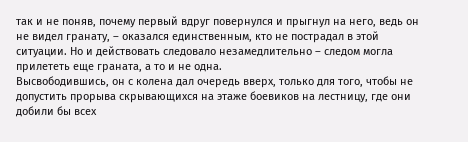так и не поняв, почему первый вдруг повернулся и прыгнул на него, ведь он не видел гранату, – оказался единственным, кто не пострадал в этой ситуации. Но и действовать следовало незамедлительно – следом могла прилететь еще граната, а то и не одна.
Высвободившись, он с колена дал очередь вверх, только для того, чтобы не допустить прорыва скрывающихся на этаже боевиков на лестницу, где они добили бы всех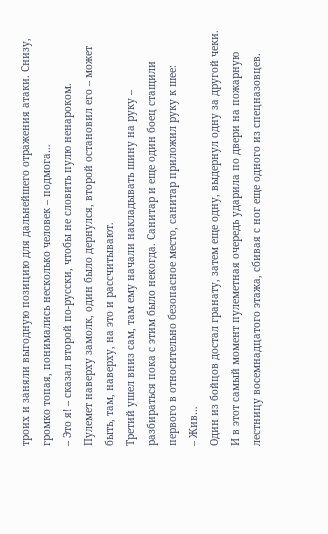троих и заняли выгодную позицию для дальнейшего отражения атаки. Снизу, громко топая, понимались несколько человек – подмога…
– Это я! – сказал второй по-русски, чтобы не словить пулю ненароком.
Пулемет наверху замолк, один было дернулся, второй остановил его – может быть, там, наверху, на это и рассчитывают.
Третий ушел вниз сам, там ему начали накладывать шину на руку – разбираться пока с этим было некогда. Санитар и еще один боец стащили первого в относительно безопасное место, санитар приложил руку к шее:
– Жив…
Один из бойцов достал гранату, затем еще одну, выдернул одну за другой чеки. И в этот самый момент пулеметная очередь ударила по двери на пожарную лестницу восемнадцатого этажа, сбивая с ног еще одного из спецназовцев.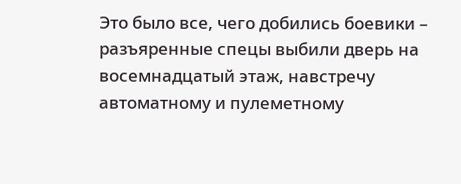Это было все, чего добились боевики – разъяренные спецы выбили дверь на восемнадцатый этаж, навстречу автоматному и пулеметному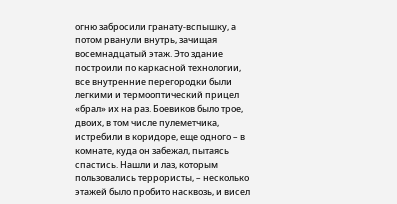огню забросили гранату-вспышку, а потом рванули внутрь, зачищая восемнадцатый этаж. Это здание построили по каркасной технологии, все внутренние перегородки были легкими и термооптический прицел «брал» их на раз. Боевиков было трое, двоих, в том числе пулеметчика, истребили в коридоре, еще одного – в комнате, куда он забежал, пытаясь спастись. Нашли и лаз, которым пользовались террористы, – несколько этажей было пробито насквозь, и висел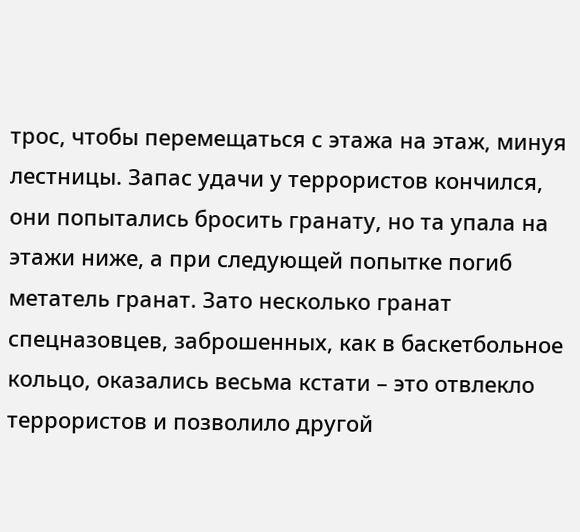трос, чтобы перемещаться с этажа на этаж, минуя лестницы. Запас удачи у террористов кончился, они попытались бросить гранату, но та упала на этажи ниже, а при следующей попытке погиб метатель гранат. Зато несколько гранат спецназовцев, заброшенных, как в баскетбольное кольцо, оказались весьма кстати – это отвлекло террористов и позволило другой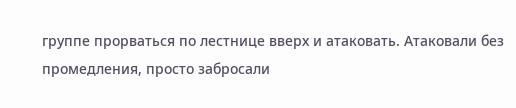группе прорваться по лестнице вверх и атаковать. Атаковали без промедления, просто забросали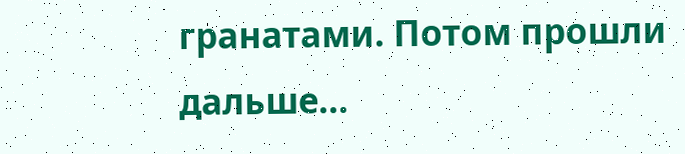гранатами. Потом прошли дальше…